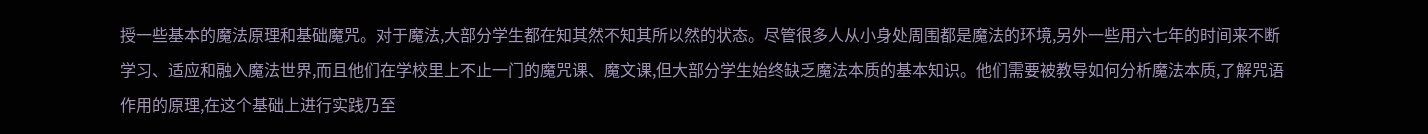授一些基本的魔法原理和基础魔咒。对于魔法,大部分学生都在知其然不知其所以然的状态。尽管很多人从小身处周围都是魔法的环境,另外一些用六七年的时间来不断学习、适应和融入魔法世界,而且他们在学校里上不止一门的魔咒课、魔文课,但大部分学生始终缺乏魔法本质的基本知识。他们需要被教导如何分析魔法本质,了解咒语作用的原理,在这个基础上进行实践乃至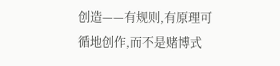创造——有规则,有原理可循地创作,而不是赌博式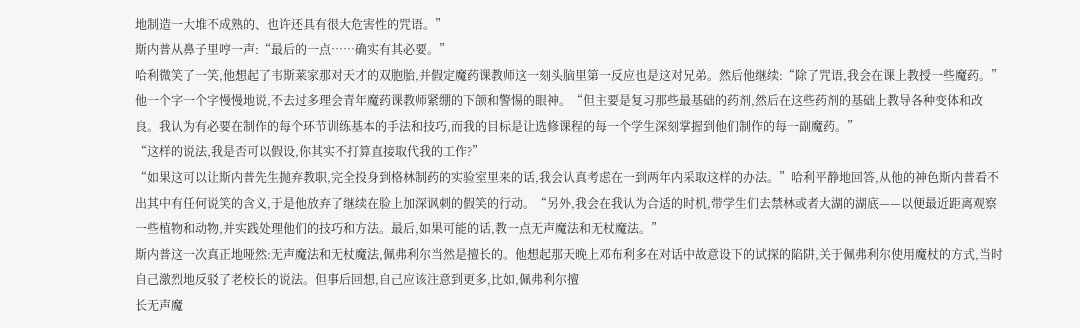地制造一大堆不成熟的、也许还具有很大危害性的咒语。”
斯内普从鼻子里哼一声:“最后的一点……确实有其必要。”
哈利微笑了一笑,他想起了韦斯莱家那对天才的双胞胎,并假定魔药课教师这一刻头脑里第一反应也是这对兄弟。然后他继续:“除了咒语,我会在课上教授一些魔药。”他一个字一个字慢慢地说,不去过多理会青年魔药课教师紧绷的下颌和警惕的眼神。“但主要是复习那些最基础的药剂,然后在这些药剂的基础上教导各种变体和改良。我认为有必要在制作的每个环节训练基本的手法和技巧,而我的目标是让选修课程的每一个学生深刻掌握到他们制作的每一副魔药。”
“这样的说法,我是否可以假设,你其实不打算直接取代我的工作?”
“如果这可以让斯内普先生抛弃教职,完全投身到格林制药的实验室里来的话,我会认真考虑在一到两年内采取这样的办法。”哈利平静地回答,从他的神色斯内普看不出其中有任何说笑的含义,于是他放弃了继续在脸上加深讽刺的假笑的行动。“另外,我会在我认为合适的时机,带学生们去禁林或者大湖的湖底——以便最近距离观察一些植物和动物,并实践处理他们的技巧和方法。最后,如果可能的话,教一点无声魔法和无杖魔法。”
斯内普这一次真正地哑然:无声魔法和无杖魔法,佩弗利尔当然是擅长的。他想起那天晚上邓布利多在对话中故意设下的试探的陷阱,关于佩弗利尔使用魔杖的方式,当时自己激烈地反驳了老校长的说法。但事后回想,自己应该注意到更多,比如,佩弗利尔擅
长无声魔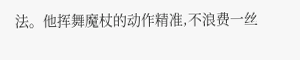法。他挥舞魔杖的动作精准,不浪费一丝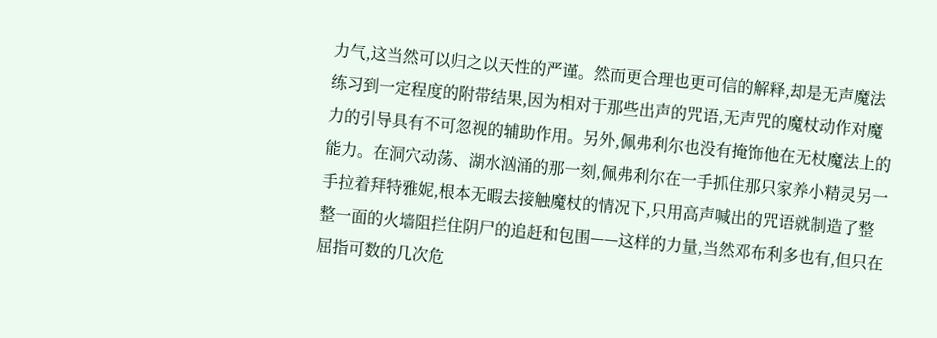力气,这当然可以归之以天性的严谨。然而更合理也更可信的解释,却是无声魔法练习到一定程度的附带结果,因为相对于那些出声的咒语,无声咒的魔杖动作对魔力的引导具有不可忽视的辅助作用。另外,佩弗利尔也没有掩饰他在无杖魔法上的能力。在洞穴动荡、湖水汹涌的那一刻,佩弗利尔在一手抓住那只家养小精灵另一手拉着拜特雅妮,根本无暇去接触魔杖的情况下,只用高声喊出的咒语就制造了整整一面的火墙阻拦住阴尸的追赶和包围——这样的力量,当然邓布利多也有,但只在屈指可数的几次危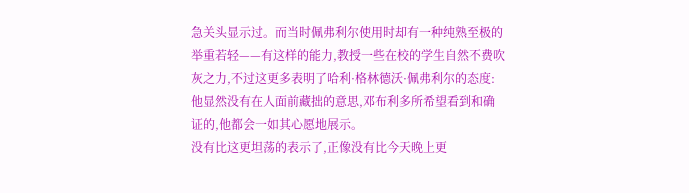急关头显示过。而当时佩弗利尔使用时却有一种纯熟至极的举重若轻——有这样的能力,教授一些在校的学生自然不费吹灰之力,不过这更多表明了哈利·格林德沃·佩弗利尔的态度:他显然没有在人面前藏拙的意思,邓布利多所希望看到和确证的,他都会一如其心愿地展示。
没有比这更坦荡的表示了,正像没有比今天晚上更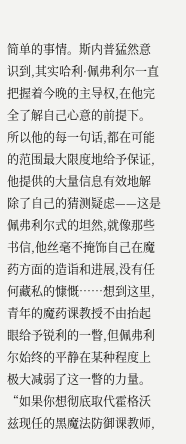简单的事情。斯内普猛然意识到,其实哈利·佩弗利尔一直把握着今晚的主导权,在他完全了解自己心意的前提下。所以他的每一句话,都在可能的范围最大限度地给予保证,他提供的大量信息有效地解除了自己的猜测疑虑——这是佩弗利尔式的坦然,就像那些书信,他丝毫不掩饰自己在魔药方面的造诣和进展,没有任何藏私的慷慨……想到这里,青年的魔药课教授不由抬起眼给予锐利的一瞥,但佩弗利尔始终的平静在某种程度上极大减弱了这一瞥的力量。“如果你想彻底取代霍格沃兹现任的黑魔法防御课教师,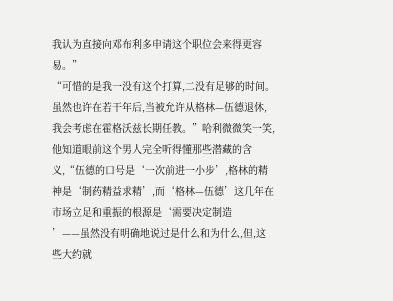我认为直接向邓布利多申请这个职位会来得更容易。”
“可惜的是我一没有这个打算,二没有足够的时间。虽然也许在若干年后,当被允许从格林—伍德退休,我会考虑在霍格沃兹长期任教。”哈利微微笑一笑,他知道眼前这个男人完全听得懂那些潜藏的含义,“伍德的口号是‘一次前进一小步’,格林的精神是‘制药精益求精’,而‘格林—伍德’这几年在市场立足和重振的根源是‘需要决定制造
’——虽然没有明确地说过是什么和为什么,但,这些大约就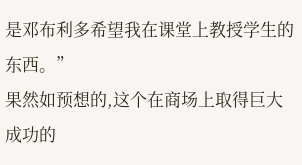是邓布利多希望我在课堂上教授学生的东西。”
果然如预想的,这个在商场上取得巨大成功的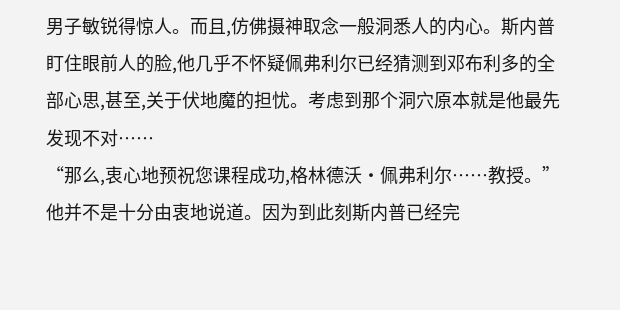男子敏锐得惊人。而且,仿佛摄神取念一般洞悉人的内心。斯内普盯住眼前人的脸,他几乎不怀疑佩弗利尔已经猜测到邓布利多的全部心思,甚至,关于伏地魔的担忧。考虑到那个洞穴原本就是他最先发现不对……
“那么,衷心地预祝您课程成功,格林德沃·佩弗利尔……教授。”他并不是十分由衷地说道。因为到此刻斯内普已经完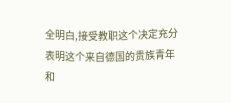全明白,接受教职这个决定充分表明这个来自德国的贵族青年和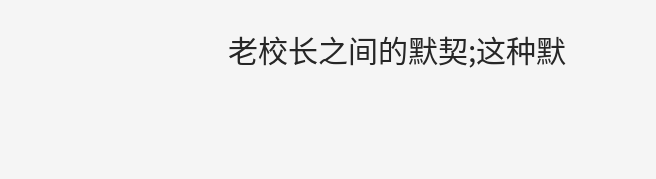老校长之间的默契;这种默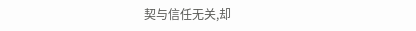契与信任无关,却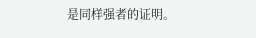是同样强者的证明。